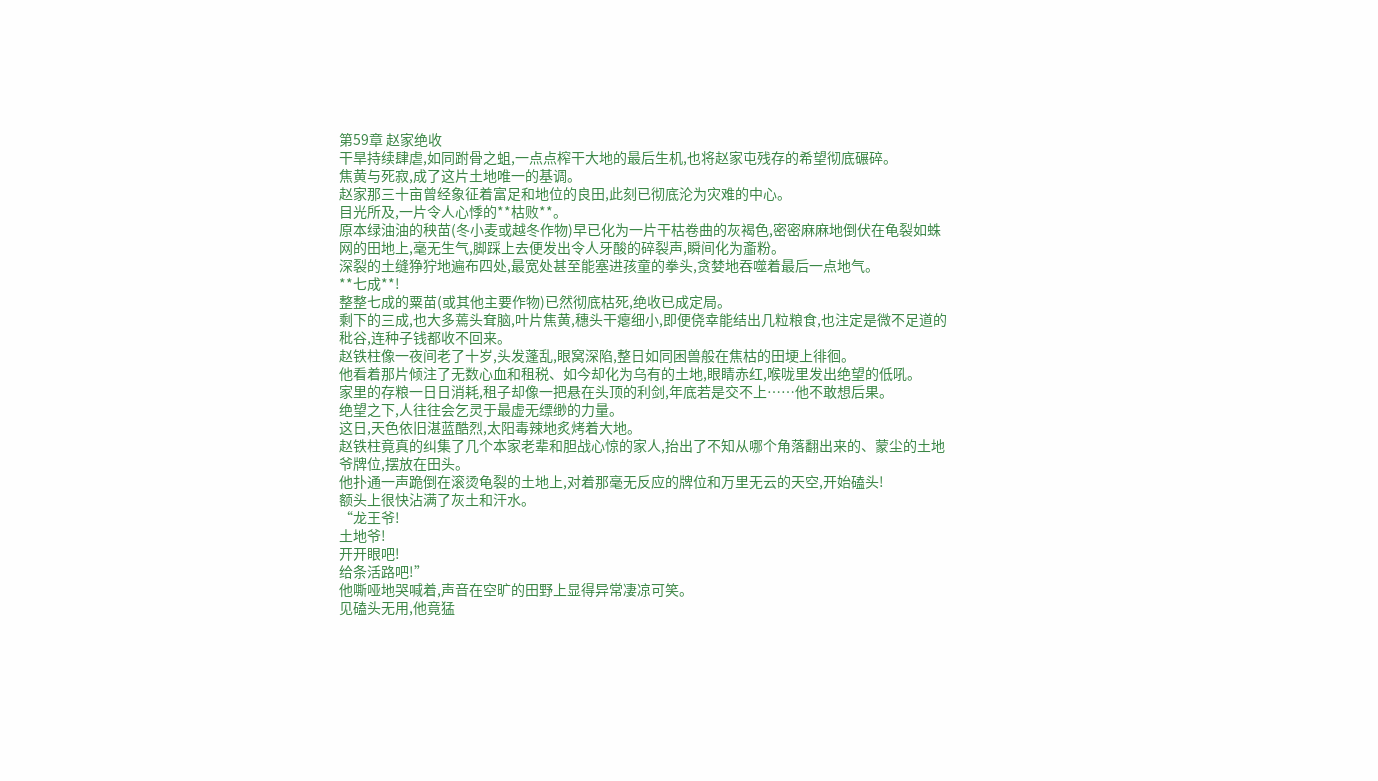第59章 赵家绝收
干旱持续肆虐,如同跗骨之蛆,一点点榨干大地的最后生机,也将赵家屯残存的希望彻底碾碎。
焦黄与死寂,成了这片土地唯一的基调。
赵家那三十亩曾经象征着富足和地位的良田,此刻已彻底沦为灾难的中心。
目光所及,一片令人心悸的**枯败**。
原本绿油油的秧苗(冬小麦或越冬作物)早已化为一片干枯卷曲的灰褐色,密密麻麻地倒伏在龟裂如蛛网的田地上,毫无生气,脚踩上去便发出令人牙酸的碎裂声,瞬间化为齑粉。
深裂的土缝狰狞地遍布四处,最宽处甚至能塞进孩童的拳头,贪婪地吞噬着最后一点地气。
**七成**!
整整七成的粟苗(或其他主要作物)已然彻底枯死,绝收已成定局。
剩下的三成,也大多蔫头耷脑,叶片焦黄,穗头干瘪细小,即便侥幸能结出几粒粮食,也注定是微不足道的秕谷,连种子钱都收不回来。
赵铁柱像一夜间老了十岁,头发蓬乱,眼窝深陷,整日如同困兽般在焦枯的田埂上徘徊。
他看着那片倾注了无数心血和租税、如今却化为乌有的土地,眼睛赤红,喉咙里发出绝望的低吼。
家里的存粮一日日消耗,租子却像一把悬在头顶的利剑,年底若是交不上……他不敢想后果。
绝望之下,人往往会乞灵于最虚无缥缈的力量。
这日,天色依旧湛蓝酷烈,太阳毒辣地炙烤着大地。
赵铁柱竟真的纠集了几个本家老辈和胆战心惊的家人,抬出了不知从哪个角落翻出来的、蒙尘的土地爷牌位,摆放在田头。
他扑通一声跪倒在滚烫龟裂的土地上,对着那毫无反应的牌位和万里无云的天空,开始磕头!
额头上很快沾满了灰土和汗水。
“龙王爷!
土地爷!
开开眼吧!
给条活路吧!”
他嘶哑地哭喊着,声音在空旷的田野上显得异常凄凉可笑。
见磕头无用,他竟猛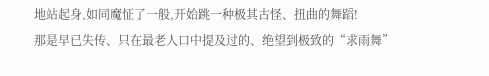地站起身,如同魔怔了一般,开始跳一种极其古怪、扭曲的舞蹈!
那是早已失传、只在最老人口中提及过的、绝望到极致的“求雨舞”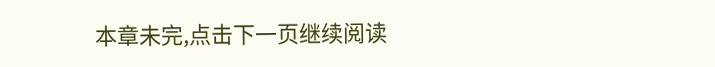本章未完,点击下一页继续阅读